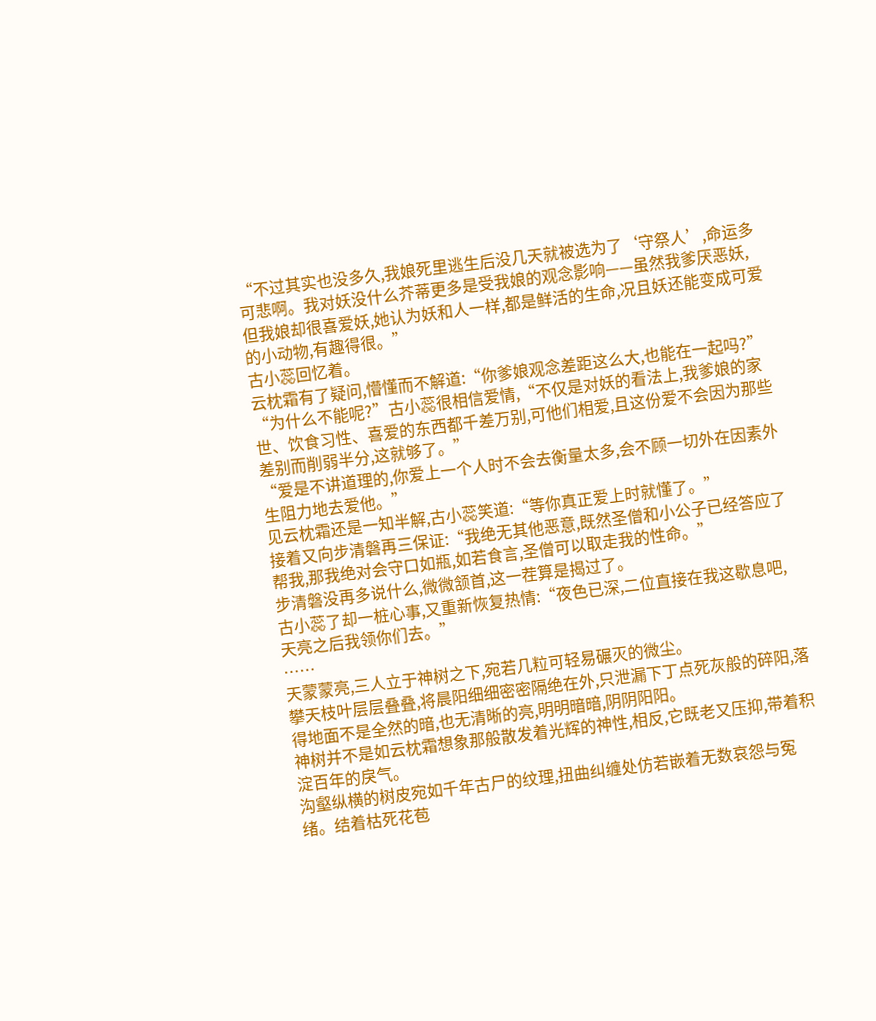“不过其实也没多久,我娘死里逃生后没几天就被选为了‘守祭人’,命运多可悲啊。我对妖没什么芥蒂更多是受我娘的观念影响——虽然我爹厌恶妖,但我娘却很喜爱妖,她认为妖和人一样,都是鲜活的生命,况且妖还能变成可爱的小动物,有趣得很。”
古小蕊回忆着。
云枕霜有了疑问,懵懂而不解道:“你爹娘观念差距这么大,也能在一起吗?”
“为什么不能呢?”古小蕊很相信爱情,“不仅是对妖的看法上,我爹娘的家世、饮食习性、喜爱的东西都千差万别,可他们相爱,且这份爱不会因为那些差别而削弱半分,这就够了。”
“爱是不讲道理的,你爱上一个人时不会去衡量太多,会不顾一切外在因素外生阻力地去爱他。”
见云枕霜还是一知半解,古小蕊笑道:“等你真正爱上时就懂了。”
接着又向步清磐再三保证:“我绝无其他恶意,既然圣僧和小公子已经答应了帮我,那我绝对会守口如瓶,如若食言,圣僧可以取走我的性命。”
步清磐没再多说什么,微微颔首,这一茬算是揭过了。
古小蕊了却一桩心事,又重新恢复热情:“夜色已深,二位直接在我这歇息吧,天亮之后我领你们去。”
……
天蒙蒙亮,三人立于神树之下,宛若几粒可轻易碾灭的微尘。
攀天枝叶层层叠叠,将晨阳细细密密隔绝在外,只泄漏下丁点死灰般的碎阳,落得地面不是全然的暗,也无清晰的亮,明明暗暗,阴阴阳阳。
神树并不是如云枕霜想象那般散发着光辉的神性,相反,它既老又压抑,带着积淀百年的戾气。
沟壑纵横的树皮宛如千年古尸的纹理,扭曲纠缠处仿若嵌着无数哀怨与冤绪。结着枯死花苞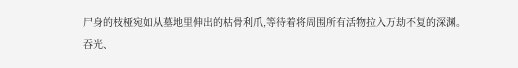尸身的枝桠宛如从墓地里伸出的枯骨利爪,等待着将周围所有活物拉入万劫不复的深渊。
吞光、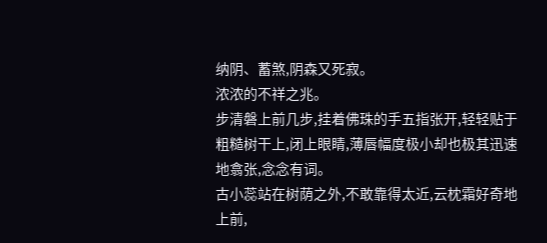纳阴、蓄煞,阴森又死寂。
浓浓的不祥之兆。
步清磐上前几步,挂着佛珠的手五指张开,轻轻贴于粗糙树干上,闭上眼睛,薄唇幅度极小却也极其迅速地翕张,念念有词。
古小蕊站在树荫之外,不敢靠得太近,云枕霜好奇地上前,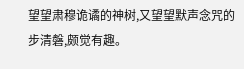望望肃穆诡谲的神树,又望望默声念咒的步清磐,颇觉有趣。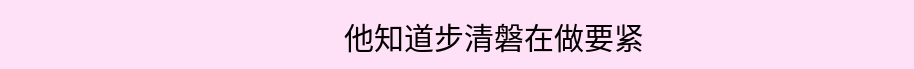他知道步清磐在做要紧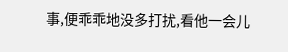事,便乖乖地没多打扰,看他一会儿